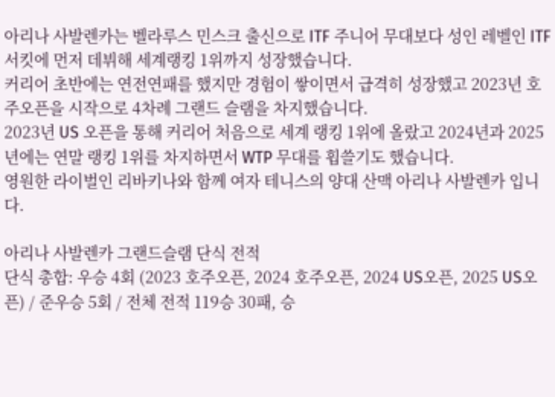아리나 사발렌카는 벨라루스 민스크 출신으로 ITF 주니어 무대보다 성인 레벨인 ITF 서킷에 먼저 데뷔해 세계랭킹 1위까지 성장했습니다.
커리어 초반에는 연전연패를 했지만 경험이 쌓이면서 급격히 성장했고 2023년 호주오픈을 시작으로 4차례 그랜드 슬램을 차지했습니다.
2023년 US 오픈을 통해 커리어 처음으로 세계 랭킹 1위에 올랐고 2024년과 2025년에는 연말 랭킹 1위를 차지하면서 WTP 무대를 휩쓸기도 했습니다.
영원한 라이벌인 리바키나와 함께 여자 테니스의 양대 산맥 아리나 사발렌카 입니다.

아리나 사발렌카 그랜드슬램 단식 전적
단식 총합: 우승 4회 (2023 호주오픈, 2024 호주오픈, 2024 US오픈, 2025 US오픈) / 준우승 5회 / 전체 전적 119승 30패, 승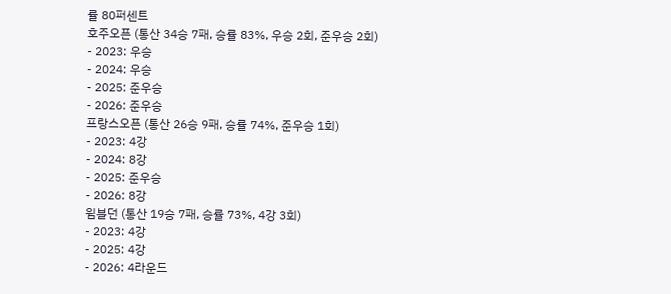률 80퍼센트
호주오픈 (통산 34승 7패, 승률 83%, 우승 2회, 준우승 2회)
- 2023: 우승
- 2024: 우승
- 2025: 준우승
- 2026: 준우승
프랑스오픈 (통산 26승 9패, 승률 74%, 준우승 1회)
- 2023: 4강
- 2024: 8강
- 2025: 준우승
- 2026: 8강
윔블던 (통산 19승 7패, 승률 73%, 4강 3회)
- 2023: 4강
- 2025: 4강
- 2026: 4라운드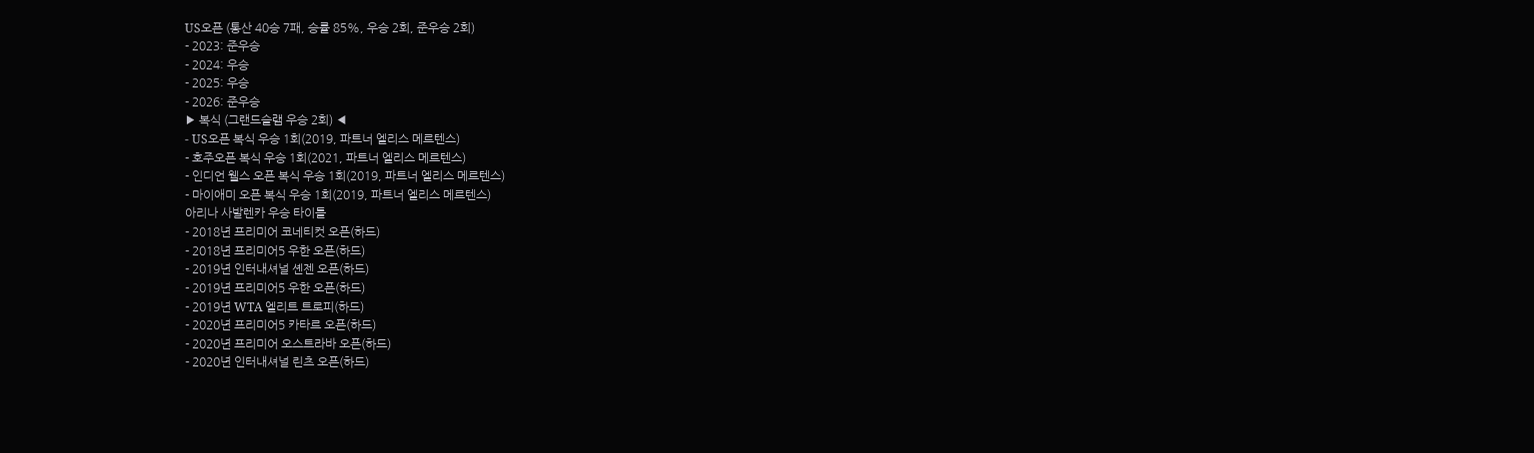US오픈 (통산 40승 7패, 승률 85%, 우승 2회, 준우승 2회)
- 2023: 준우승
- 2024: 우승
- 2025: 우승
- 2026: 준우승
▶ 복식 (그랜드슬램 우승 2회) ◀
- US오픈 복식 우승 1회(2019, 파트너 엘리스 메르텐스)
- 호주오픈 복식 우승 1회(2021, 파트너 엘리스 메르텐스)
- 인디언 웰스 오픈 복식 우승 1회(2019, 파트너 엘리스 메르텐스)
- 마이애미 오픈 복식 우승 1회(2019, 파트너 엘리스 메르텐스)
아리나 사발렌카 우승 타이틀
- 2018년 프리미어 코네티컷 오픈(하드)
- 2018년 프리미어5 우한 오픈(하드)
- 2019년 인터내셔널 셴젠 오픈(하드)
- 2019년 프리미어5 우한 오픈(하드)
- 2019년 WTA 엘리트 트로피(하드)
- 2020년 프리미어5 카타르 오픈(하드)
- 2020년 프리미어 오스트라바 오픈(하드)
- 2020년 인터내셔널 린츠 오픈(하드)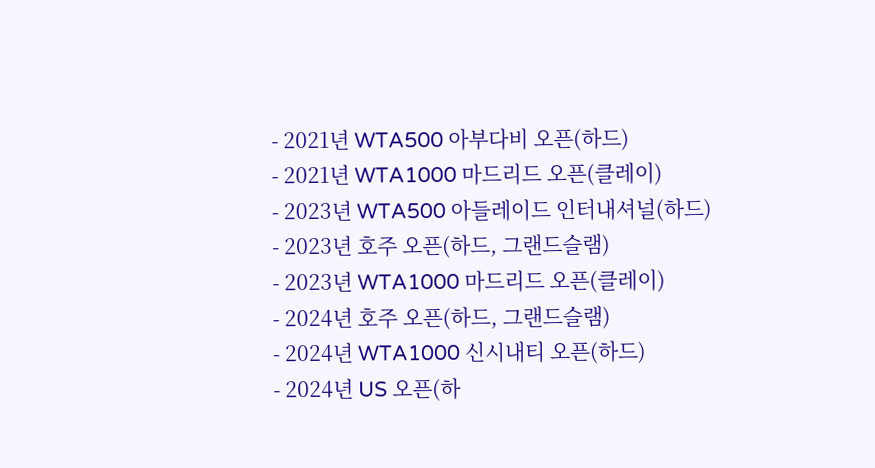- 2021년 WTA500 아부다비 오픈(하드)
- 2021년 WTA1000 마드리드 오픈(클레이)
- 2023년 WTA500 아들레이드 인터내셔널(하드)
- 2023년 호주 오픈(하드, 그랜드슬램)
- 2023년 WTA1000 마드리드 오픈(클레이)
- 2024년 호주 오픈(하드, 그랜드슬램)
- 2024년 WTA1000 신시내티 오픈(하드)
- 2024년 US 오픈(하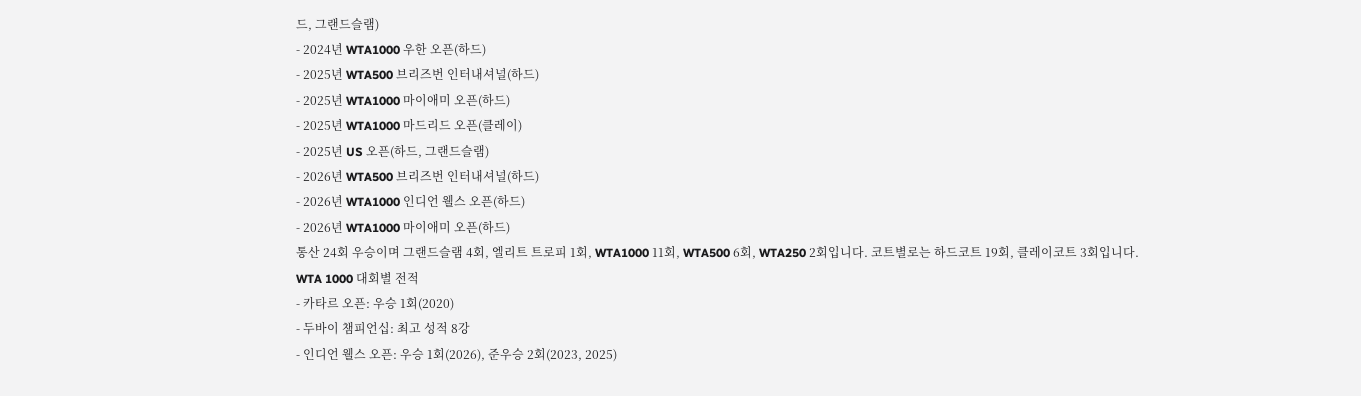드, 그랜드슬램)
- 2024년 WTA1000 우한 오픈(하드)
- 2025년 WTA500 브리즈번 인터내셔널(하드)
- 2025년 WTA1000 마이애미 오픈(하드)
- 2025년 WTA1000 마드리드 오픈(클레이)
- 2025년 US 오픈(하드, 그랜드슬램)
- 2026년 WTA500 브리즈번 인터내셔널(하드)
- 2026년 WTA1000 인디언 웰스 오픈(하드)
- 2026년 WTA1000 마이애미 오픈(하드)
통산 24회 우승이며 그랜드슬램 4회, 엘리트 트로피 1회, WTA1000 11회, WTA500 6회, WTA250 2회입니다. 코트별로는 하드코트 19회, 클레이코트 3회입니다.
WTA 1000 대회별 전적
- 카타르 오픈: 우승 1회(2020)
- 두바이 챔피언십: 최고 성적 8강
- 인디언 웰스 오픈: 우승 1회(2026), 준우승 2회(2023, 2025)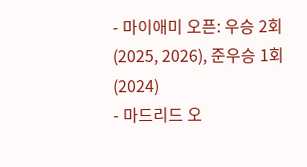- 마이애미 오픈: 우승 2회(2025, 2026), 준우승 1회(2024)
- 마드리드 오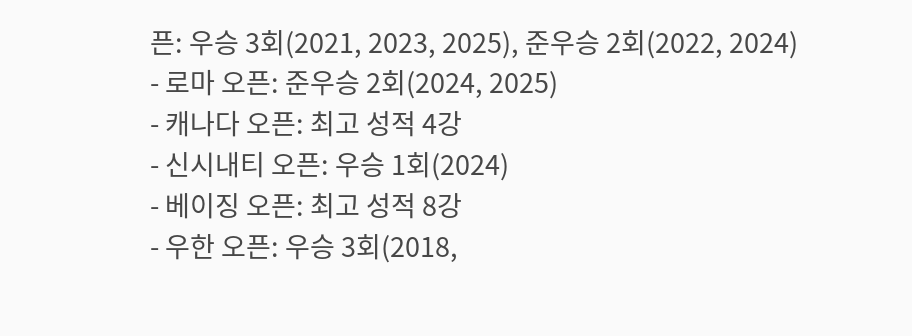픈: 우승 3회(2021, 2023, 2025), 준우승 2회(2022, 2024)
- 로마 오픈: 준우승 2회(2024, 2025)
- 캐나다 오픈: 최고 성적 4강
- 신시내티 오픈: 우승 1회(2024)
- 베이징 오픈: 최고 성적 8강
- 우한 오픈: 우승 3회(2018,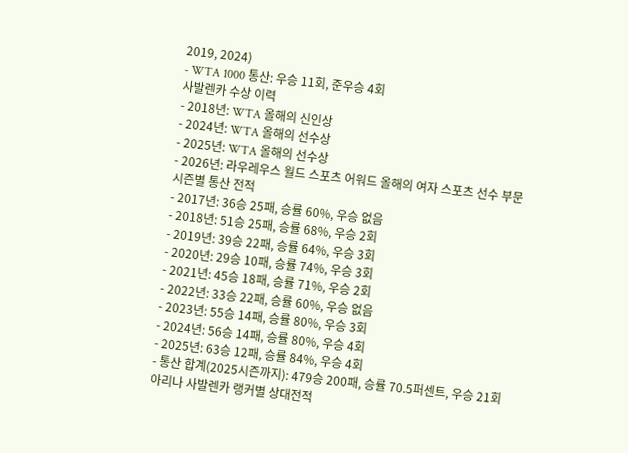2019, 2024)
- WTA 1000 통산: 우승 11회, 준우승 4회
사발렌카 수상 이력
- 2018년: WTA 올해의 신인상
- 2024년: WTA 올해의 선수상
- 2025년: WTA 올해의 선수상
- 2026년: 라우레우스 월드 스포츠 어워드 올해의 여자 스포츠 선수 부문
시즌별 통산 전적
- 2017년: 36승 25패, 승률 60%, 우승 없음
- 2018년: 51승 25패, 승률 68%, 우승 2회
- 2019년: 39승 22패, 승률 64%, 우승 3회
- 2020년: 29승 10패, 승률 74%, 우승 3회
- 2021년: 45승 18패, 승률 71%, 우승 2회
- 2022년: 33승 22패, 승률 60%, 우승 없음
- 2023년: 55승 14패, 승률 80%, 우승 3회
- 2024년: 56승 14패, 승률 80%, 우승 4회
- 2025년: 63승 12패, 승률 84%, 우승 4회
- 통산 합계(2025시즌까지): 479승 200패, 승률 70.5퍼센트, 우승 21회
아리나 사발렌카 랭커별 상대전적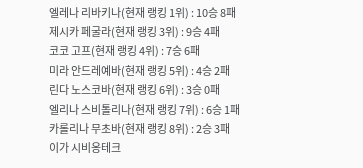엘레나 리바키나(현재 랭킹 1위) : 10승 8패
제시카 페굴라(현재 랭킹 3위) : 9승 4패
코코 고프(현재 랭킹 4위) : 7승 6패
미라 안드레예바(현재 랭킹 5위) : 4승 2패
린다 노스코바(현재 랭킹 6위) : 3승 0패
엘리나 스비톨리나(현재 랭킹 7위) : 6승 1패
카롤리나 무초바(현재 랭킹 8위) : 2승 3패
이가 시비옹테크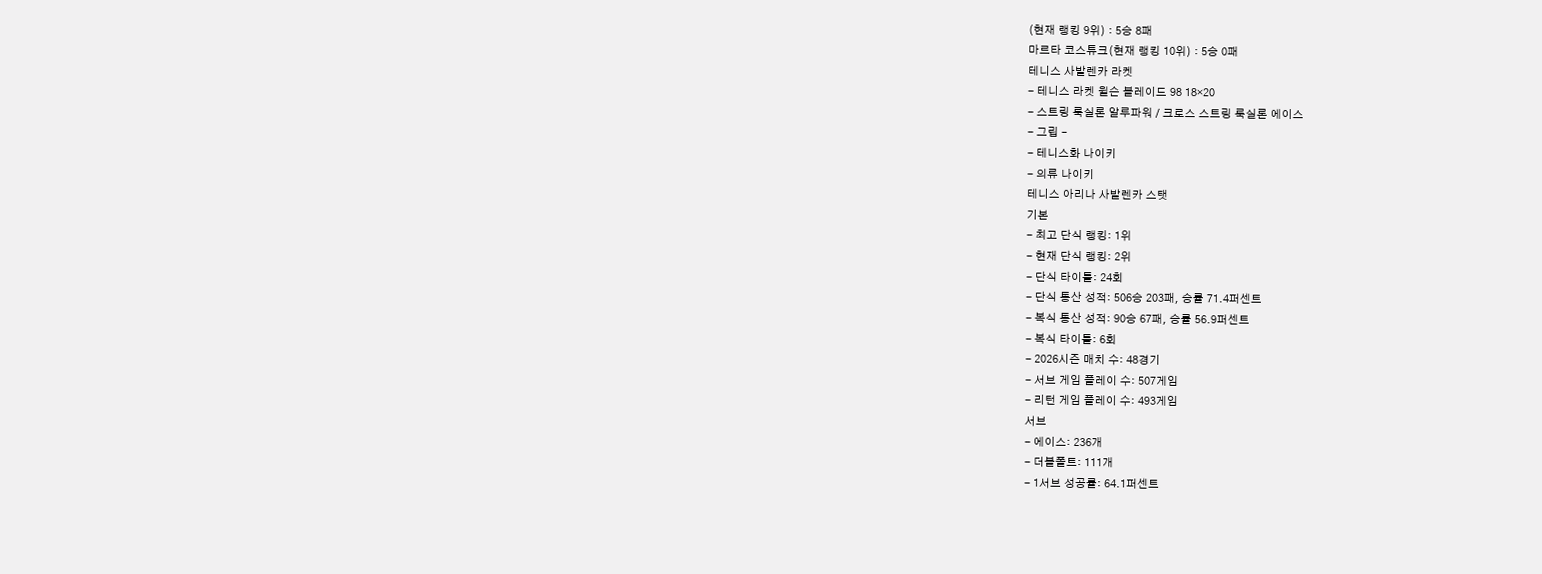(현재 랭킹 9위) : 5승 8패
마르타 코스튜크(현재 랭킹 10위) : 5승 0패
테니스 사발렌카 라켓
- 테니스 라켓 윌슨 블레이드 98 18×20
- 스트링 룩실론 알루파워 / 크로스 스트링 룩실론 에이스
- 그립 –
- 테니스화 나이키
- 의류 나이키
테니스 아리나 사발렌카 스탯
기본
- 최고 단식 랭킹: 1위
- 현재 단식 랭킹: 2위
- 단식 타이틀: 24회
- 단식 통산 성적: 506승 203패, 승률 71.4퍼센트
- 복식 통산 성적: 90승 67패, 승률 56.9퍼센트
- 복식 타이틀: 6회
- 2026시즌 매치 수: 48경기
- 서브 게임 플레이 수: 507게임
- 리턴 게임 플레이 수: 493게임
서브
- 에이스: 236개
- 더블폴트: 111개
- 1서브 성공률: 64.1퍼센트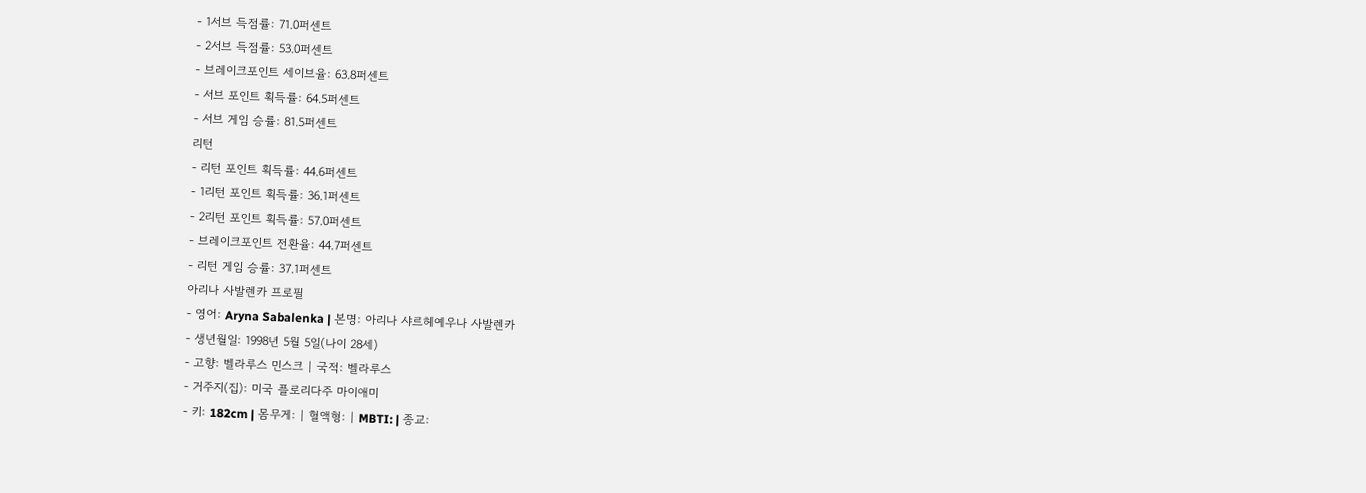- 1서브 득점률: 71.0퍼센트
- 2서브 득점률: 53.0퍼센트
- 브레이크포인트 세이브율: 63.8퍼센트
- 서브 포인트 획득률: 64.5퍼센트
- 서브 게임 승률: 81.5퍼센트
리턴
- 리턴 포인트 획득률: 44.6퍼센트
- 1리턴 포인트 획득률: 36.1퍼센트
- 2리턴 포인트 획득률: 57.0퍼센트
- 브레이크포인트 전환율: 44.7퍼센트
- 리턴 게임 승률: 37.1퍼센트
아리나 사발렌카 프로필
- 영어: Aryna Sabalenka | 본명: 아리나 샤르헤예우나 사발렌카
- 생년월일: 1998년 5월 5일(나이 28세)
- 고향: 벨라루스 민스크 | 국적: 벨라루스
- 거주지(집): 미국 플로리다주 마이애미
- 키: 182cm | 몸무게: | 혈액형: | MBTI: | 종교: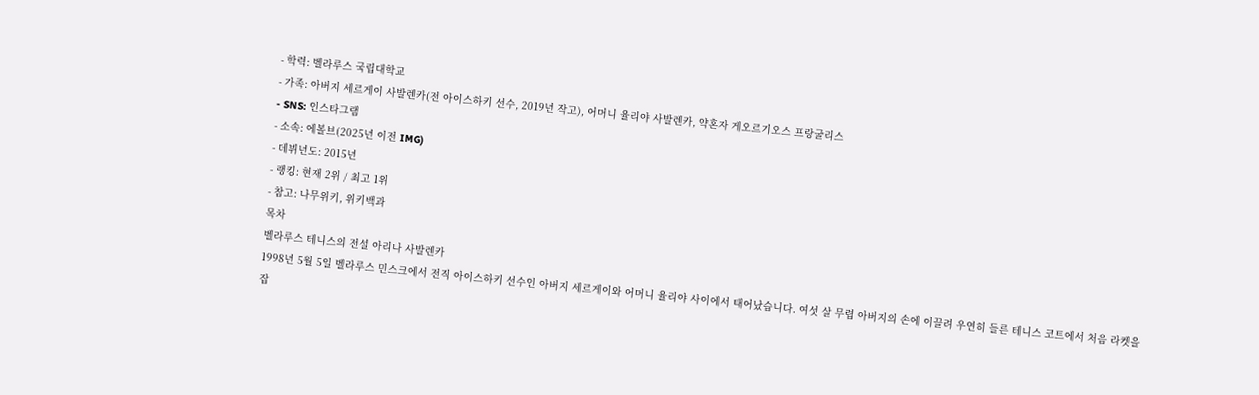- 학력: 벨라루스 국립대학교
- 가족: 아버지 세르게이 사발렌카(전 아이스하키 선수, 2019년 작고), 어머니 율리야 사발렌카, 약혼자 게오르기오스 프랑굴리스
- SNS: 인스타그램
- 소속: 에볼브(2025년 이전 IMG)
- 데뷔년도: 2015년
- 랭킹: 현재 2위 / 최고 1위
- 참고: 나무위키, 위키백과
목차
벨라루스 테니스의 전설 아리나 사발렌카
1998년 5월 5일 벨라루스 민스크에서 전직 아이스하키 선수인 아버지 세르게이와 어머니 율리야 사이에서 태어났습니다. 여섯 살 무렵 아버지의 손에 이끌려 우연히 들른 테니스 코트에서 처음 라켓을 잡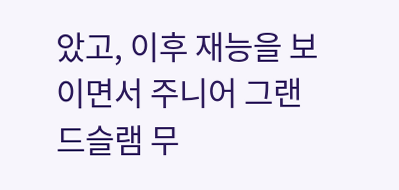았고, 이후 재능을 보이면서 주니어 그랜드슬램 무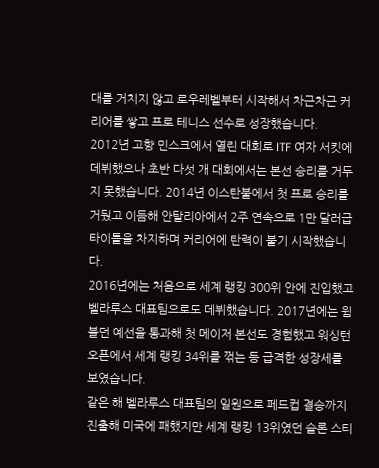대를 거치지 않고 로우레벨부터 시작해서 차근차근 커리어를 쌓고 프로 테니스 선수로 성장했습니다.
2012년 고향 민스크에서 열린 대회로 ITF 여자 서킷에 데뷔했으나 초반 다섯 개 대회에서는 본선 승리를 거두지 못했습니다. 2014년 이스탄불에서 첫 프로 승리를 거뒀고 이듬해 안탈리아에서 2주 연속으로 1만 달러급 타이틀을 차지하며 커리어에 탄력이 붙기 시작했습니다.
2016년에는 처음으로 세계 랭킹 300위 안에 진입했고 벨라루스 대표팀으로도 데뷔했습니다. 2017년에는 윔블던 예선을 통과해 첫 메이저 본선도 경험했고 워싱턴 오픈에서 세계 랭킹 34위를 꺾는 등 급격한 성장세를 보였습니다.
같은 해 벨라루스 대표팀의 일원으로 페드컵 결승까지 진출해 미국에 패했지만 세계 랭킹 13위였던 슬론 스티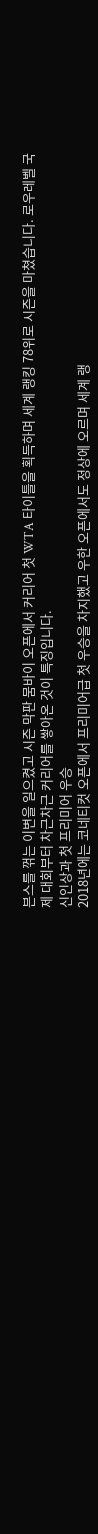븐스를 꺾는 이변을 일으켰고 시즌 막판 뭄바이 오픈에서 커리어 첫 WTA 타이틀을 획득하며 세계 랭킹 78위로 시즌을 마쳤습니다. 로우레벨 국제 대회부터 차근차근 커리어를 쌓아온 것이 특징입니다.
신인상과 첫 프리미어 우승
2018년에는 코네티컷 오픈에서 프리미어급 첫 우승을 차지했고 우한 오픈에서도 정상에 오르며 세계 랭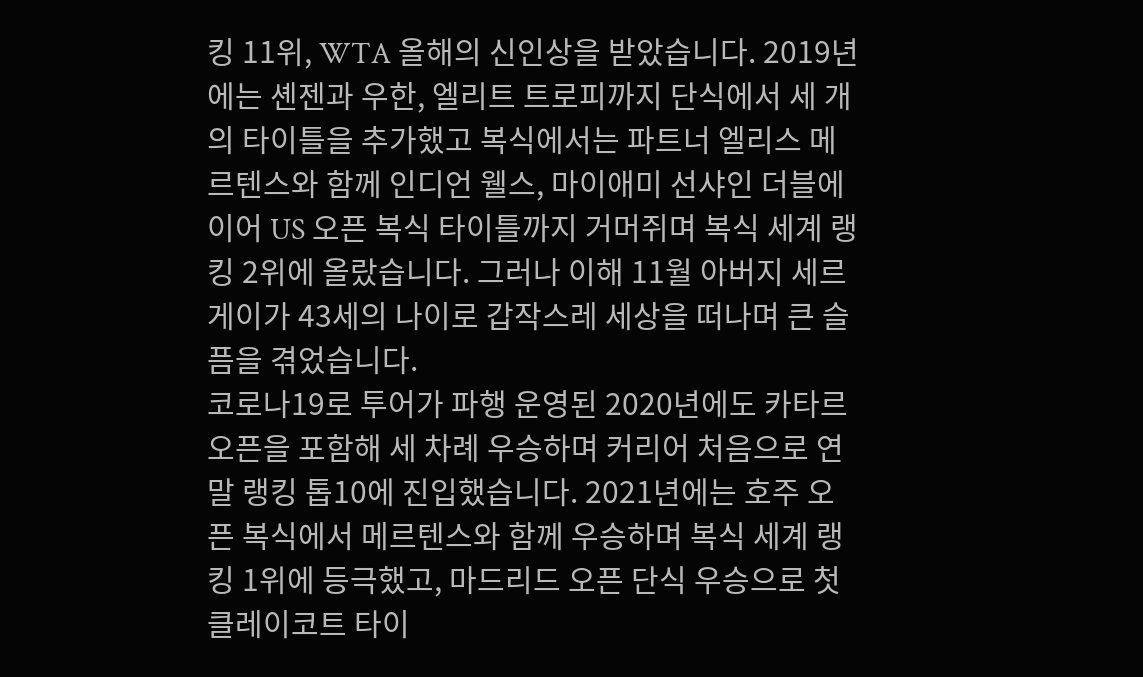킹 11위, WTA 올해의 신인상을 받았습니다. 2019년에는 셴젠과 우한, 엘리트 트로피까지 단식에서 세 개의 타이틀을 추가했고 복식에서는 파트너 엘리스 메르텐스와 함께 인디언 웰스, 마이애미 선샤인 더블에 이어 US 오픈 복식 타이틀까지 거머쥐며 복식 세계 랭킹 2위에 올랐습니다. 그러나 이해 11월 아버지 세르게이가 43세의 나이로 갑작스레 세상을 떠나며 큰 슬픔을 겪었습니다.
코로나19로 투어가 파행 운영된 2020년에도 카타르 오픈을 포함해 세 차례 우승하며 커리어 처음으로 연말 랭킹 톱10에 진입했습니다. 2021년에는 호주 오픈 복식에서 메르텐스와 함께 우승하며 복식 세계 랭킹 1위에 등극했고, 마드리드 오픈 단식 우승으로 첫 클레이코트 타이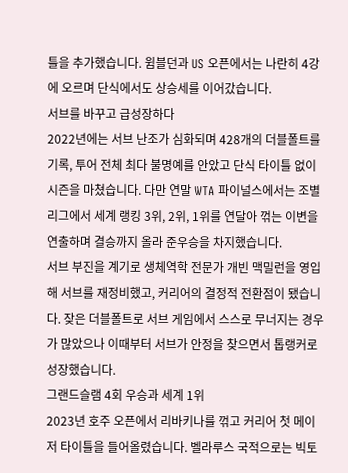틀을 추가했습니다. 윔블던과 US 오픈에서는 나란히 4강에 오르며 단식에서도 상승세를 이어갔습니다.
서브를 바꾸고 급성장하다
2022년에는 서브 난조가 심화되며 428개의 더블폴트를 기록, 투어 전체 최다 불명예를 안았고 단식 타이틀 없이 시즌을 마쳤습니다. 다만 연말 WTA 파이널스에서는 조별리그에서 세계 랭킹 3위, 2위, 1위를 연달아 꺾는 이변을 연출하며 결승까지 올라 준우승을 차지했습니다.
서브 부진을 계기로 생체역학 전문가 개빈 맥밀런을 영입해 서브를 재정비했고, 커리어의 결정적 전환점이 됐습니다. 잦은 더블폴트로 서브 게임에서 스스로 무너지는 경우가 많았으나 이때부터 서브가 안정을 찾으면서 톱랭커로 성장했습니다.
그랜드슬램 4회 우승과 세계 1위
2023년 호주 오픈에서 리바키나를 꺾고 커리어 첫 메이저 타이틀을 들어올렸습니다. 벨라루스 국적으로는 빅토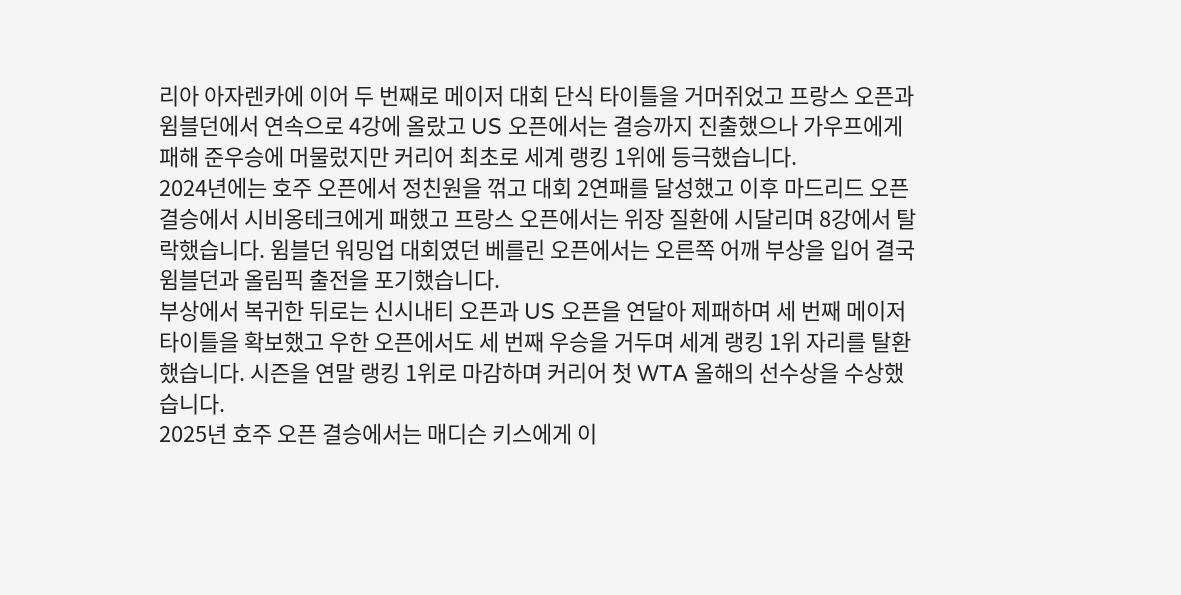리아 아자렌카에 이어 두 번째로 메이저 대회 단식 타이틀을 거머쥐었고 프랑스 오픈과 윔블던에서 연속으로 4강에 올랐고 US 오픈에서는 결승까지 진출했으나 가우프에게 패해 준우승에 머물렀지만 커리어 최초로 세계 랭킹 1위에 등극했습니다.
2024년에는 호주 오픈에서 정친원을 꺾고 대회 2연패를 달성했고 이후 마드리드 오픈 결승에서 시비옹테크에게 패했고 프랑스 오픈에서는 위장 질환에 시달리며 8강에서 탈락했습니다. 윔블던 워밍업 대회였던 베를린 오픈에서는 오른쪽 어깨 부상을 입어 결국 윔블던과 올림픽 출전을 포기했습니다.
부상에서 복귀한 뒤로는 신시내티 오픈과 US 오픈을 연달아 제패하며 세 번째 메이저 타이틀을 확보했고 우한 오픈에서도 세 번째 우승을 거두며 세계 랭킹 1위 자리를 탈환했습니다. 시즌을 연말 랭킹 1위로 마감하며 커리어 첫 WTA 올해의 선수상을 수상했습니다.
2025년 호주 오픈 결승에서는 매디슨 키스에게 이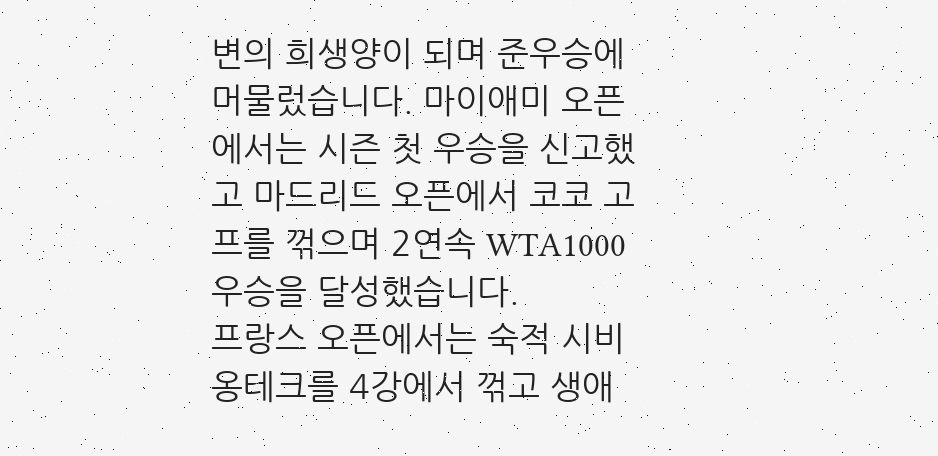변의 희생양이 되며 준우승에 머물렀습니다. 마이애미 오픈에서는 시즌 첫 우승을 신고했고 마드리드 오픈에서 코코 고프를 꺾으며 2연속 WTA1000 우승을 달성했습니다.
프랑스 오픈에서는 숙적 시비옹테크를 4강에서 꺾고 생애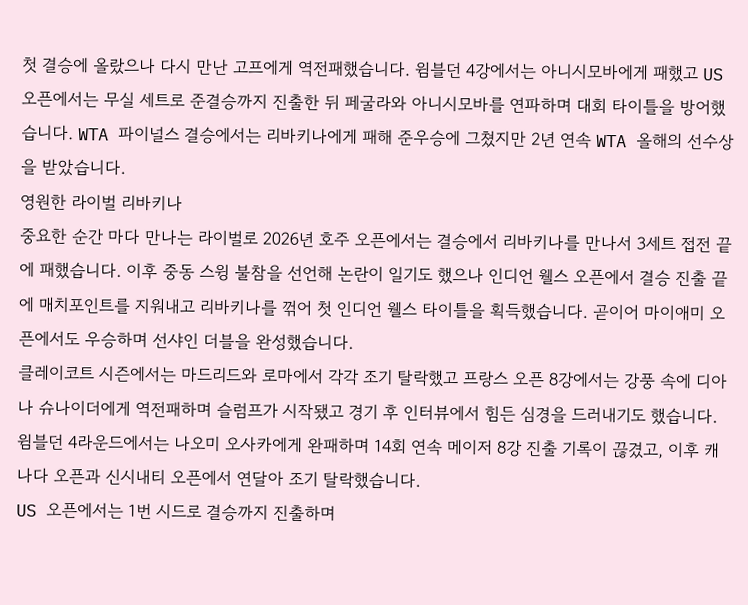첫 결승에 올랐으나 다시 만난 고프에게 역전패했습니다. 윔블던 4강에서는 아니시모바에게 패했고 US 오픈에서는 무실 세트로 준결승까지 진출한 뒤 페굴라와 아니시모바를 연파하며 대회 타이틀을 방어했습니다. WTA 파이널스 결승에서는 리바키나에게 패해 준우승에 그쳤지만 2년 연속 WTA 올해의 선수상을 받았습니다.
영원한 라이벌 리바키나
중요한 순간 마다 만나는 라이벌로 2026년 호주 오픈에서는 결승에서 리바키나를 만나서 3세트 접전 끝에 패했습니다. 이후 중동 스윙 불참을 선언해 논란이 일기도 했으나 인디언 웰스 오픈에서 결승 진출 끝에 매치포인트를 지워내고 리바키나를 꺾어 첫 인디언 웰스 타이틀을 획득했습니다. 곧이어 마이애미 오픈에서도 우승하며 선샤인 더블을 완성했습니다.
클레이코트 시즌에서는 마드리드와 로마에서 각각 조기 탈락했고 프랑스 오픈 8강에서는 강풍 속에 디아나 슈나이더에게 역전패하며 슬럼프가 시작됐고 경기 후 인터뷰에서 힘든 심경을 드러내기도 했습니다. 윔블던 4라운드에서는 나오미 오사카에게 완패하며 14회 연속 메이저 8강 진출 기록이 끊겼고, 이후 캐나다 오픈과 신시내티 오픈에서 연달아 조기 탈락했습니다.
US 오픈에서는 1번 시드로 결승까지 진출하며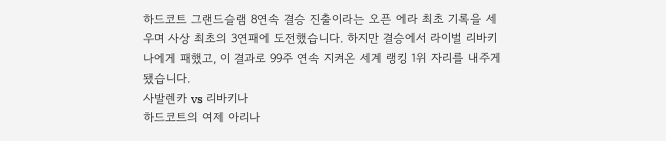하드코트 그랜드슬램 8연속 결승 진출이라는 오픈 에라 최초 기록을 세우며 사상 최초의 3연패에 도전했습니다. 하지만 결승에서 라이벌 리바키나에게 패했고, 이 결과로 99주 연속 지켜온 세계 랭킹 1위 자리를 내주게 됐습니다.
사발렌카 vs 리바키나
하드코트의 여제 아리나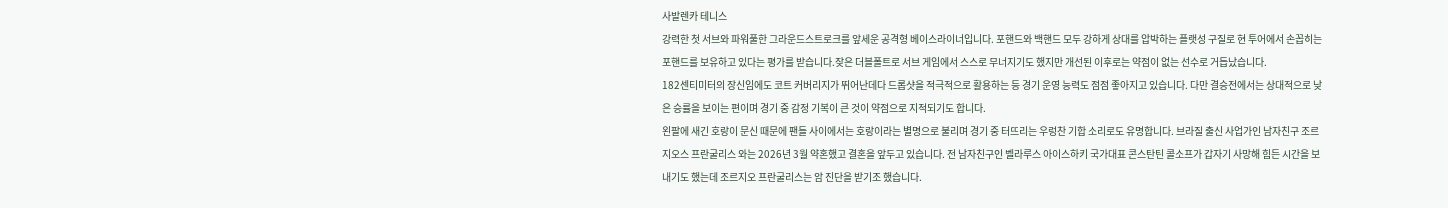사발렌카 테니스
강력한 첫 서브와 파워풀한 그라운드스트로크를 앞세운 공격형 베이스라이너입니다. 포핸드와 백핸드 모두 강하게 상대를 압박하는 플랫성 구질로 현 투어에서 손꼽히는 포핸드를 보유하고 있다는 평가를 받습니다.잦은 더블폴트로 서브 게임에서 스스로 무너지기도 했지만 개선된 이후로는 약점이 없는 선수로 거듭났습니다.
182센티미터의 장신임에도 코트 커버리지가 뛰어난데다 드롭샷을 적극적으로 활용하는 등 경기 운영 능력도 점점 좋아지고 있습니다. 다만 결승전에서는 상대적으로 낮은 승률을 보이는 편이며 경기 중 감정 기복이 큰 것이 약점으로 지적되기도 합니다.
왼팔에 새긴 호랑이 문신 때문에 팬들 사이에서는 호랑이라는 별명으로 불리며 경기 중 터뜨리는 우렁찬 기합 소리로도 유명합니다. 브라질 출신 사업가인 남자친구 조르지오스 프란굴리스 와는 2026년 3월 약혼했고 결혼을 앞두고 있습니다. 전 남자친구인 벨라루스 아이스하키 국가대표 콘스탄틴 콜소프가 갑자기 사망해 힘든 시간을 보내기도 했는데 조르지오 프란굴리스는 암 진단을 받기조 했습니다.